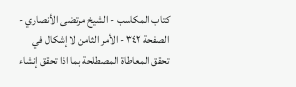كتاب المكاسب - الشيخ مرتضى الأنصاري - الصفحة ٣٤٢ - الأمر الثامن لا إشكال في تحقق المعاطاة المصطلحة بما اذا تحقق إنشاء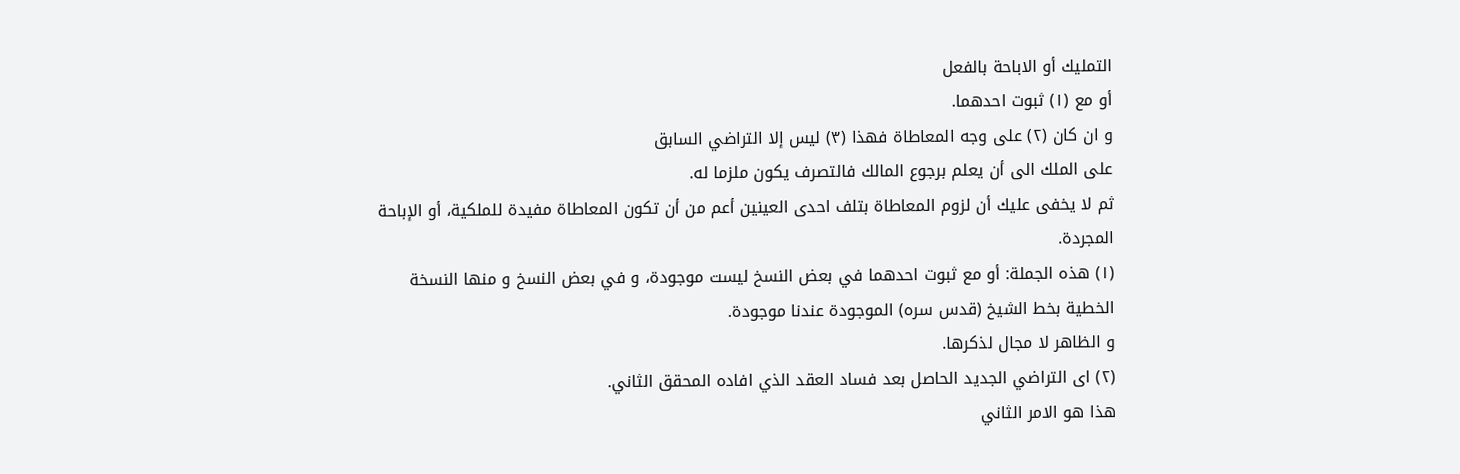التمليك أو الاباحة بالفعل
أو مع (١) ثبوت احدهما.
و ان كان (٢) على وجه المعاطاة فهذا (٣) ليس إلا التراضي السابق
على الملك الى أن يعلم برجوع المالك فالتصرف يكون ملزما له.
ثم لا يخفى عليك أن لزوم المعاطاة بتلف احدى العينين أعم من أن تكون المعاطاة مفيدة للملكية، أو الإباحة المجردة.
(١) هذه الجملة: أو مع ثبوت احدهما في بعض النسخ ليست موجودة، و في بعض النسخ و منها النسخة الخطية بخط الشيخ (قدس سره) الموجودة عندنا موجودة.
و الظاهر لا مجال لذكرها.
(٢) اى التراضي الجديد الحاصل بعد فساد العقد الذي افاده المحقق الثاني.
هذا هو الامر الثاني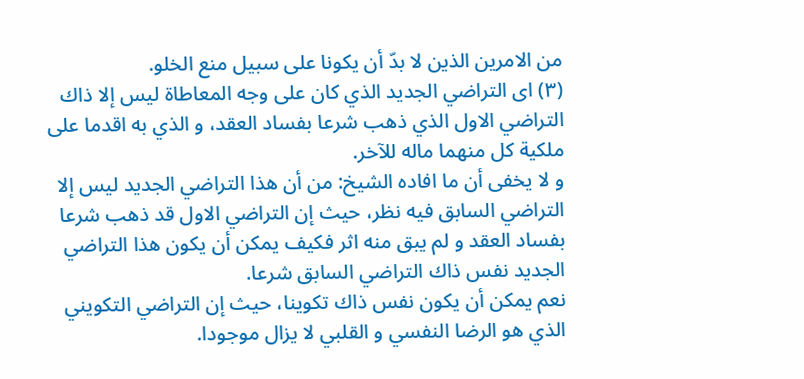من الامرين الذين لا بدّ أن يكونا على سبيل منع الخلو.
(٣) اى التراضي الجديد الذي كان على وجه المعاطاة ليس إلا ذاك التراضي الاول الذي ذهب شرعا بفساد العقد، و الذي به اقدما على ملكية كل منهما ماله للآخر.
و لا يخفى أن ما افاده الشيخ: من أن هذا التراضي الجديد ليس إلا التراضي السابق فيه نظر، حيث إن التراضي الاول قد ذهب شرعا بفساد العقد و لم يبق منه اثر فكيف يمكن أن يكون هذا التراضي الجديد نفس ذاك التراضي السابق شرعا.
نعم يمكن أن يكون نفس ذاك تكوينا، حيث إن التراضي التكويني الذي هو الرضا النفسي و القلبي لا يزال موجودا.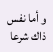و أما نفس ذاك شرعا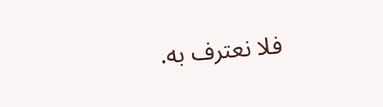فلا نعترف به.